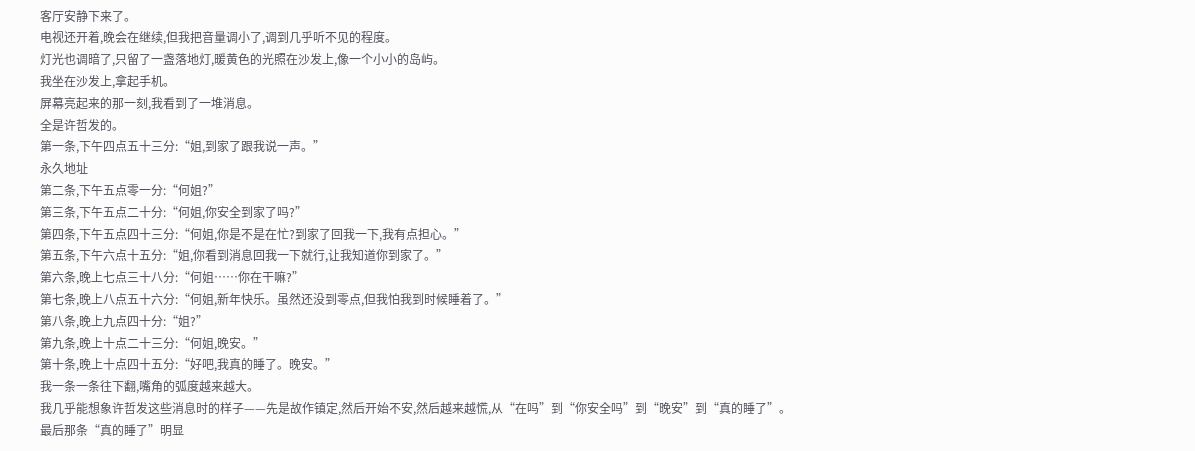客厅安静下来了。
电视还开着,晚会在继续,但我把音量调小了,调到几乎听不见的程度。
灯光也调暗了,只留了一盏落地灯,暖黄色的光照在沙发上,像一个小小的岛屿。
我坐在沙发上,拿起手机。
屏幕亮起来的那一刻,我看到了一堆消息。
全是许哲发的。
第一条,下午四点五十三分:“姐,到家了跟我说一声。”
永久地址
第二条,下午五点零一分:“何姐?”
第三条,下午五点二十分:“何姐,你安全到家了吗?”
第四条,下午五点四十三分:“何姐,你是不是在忙?到家了回我一下,我有点担心。”
第五条,下午六点十五分:“姐,你看到消息回我一下就行,让我知道你到家了。”
第六条,晚上七点三十八分:“何姐……你在干嘛?”
第七条,晚上八点五十六分:“何姐,新年快乐。虽然还没到零点,但我怕我到时候睡着了。”
第八条,晚上九点四十分:“姐?”
第九条,晚上十点二十三分:“何姐,晚安。”
第十条,晚上十点四十五分:“好吧,我真的睡了。晚安。”
我一条一条往下翻,嘴角的弧度越来越大。
我几乎能想象许哲发这些消息时的样子——先是故作镇定,然后开始不安,然后越来越慌,从“在吗”到“你安全吗”到“晚安”到“真的睡了”。
最后那条“真的睡了”明显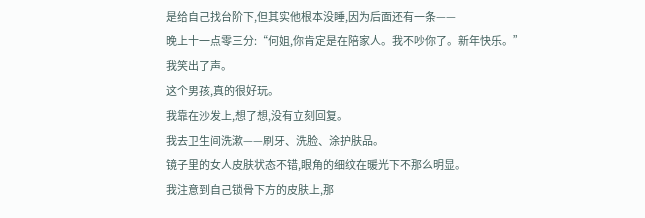是给自己找台阶下,但其实他根本没睡,因为后面还有一条——
晚上十一点零三分:“何姐,你肯定是在陪家人。我不吵你了。新年快乐。”
我笑出了声。
这个男孩,真的很好玩。
我靠在沙发上,想了想,没有立刻回复。
我去卫生间洗漱——刷牙、洗脸、涂护肤品。
镜子里的女人皮肤状态不错,眼角的细纹在暖光下不那么明显。
我注意到自己锁骨下方的皮肤上,那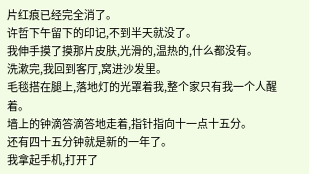片红痕已经完全消了。
许哲下午留下的印记,不到半天就没了。
我伸手摸了摸那片皮肤,光滑的,温热的,什么都没有。
洗漱完,我回到客厅,窝进沙发里。
毛毯搭在腿上,落地灯的光罩着我,整个家只有我一个人醒着。
墙上的钟滴答滴答地走着,指针指向十一点十五分。
还有四十五分钟就是新的一年了。
我拿起手机,打开了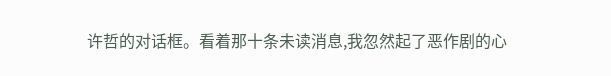许哲的对话框。看着那十条未读消息,我忽然起了恶作剧的心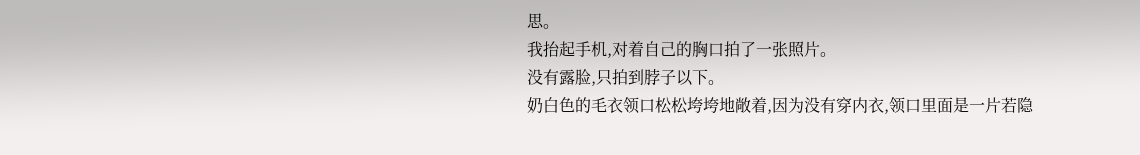思。
我抬起手机,对着自己的胸口拍了一张照片。
没有露脸,只拍到脖子以下。
奶白色的毛衣领口松松垮垮地敞着,因为没有穿内衣,领口里面是一片若隐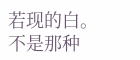若现的白。
不是那种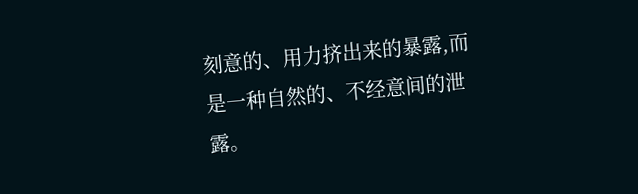刻意的、用力挤出来的暴露,而是一种自然的、不经意间的泄露。